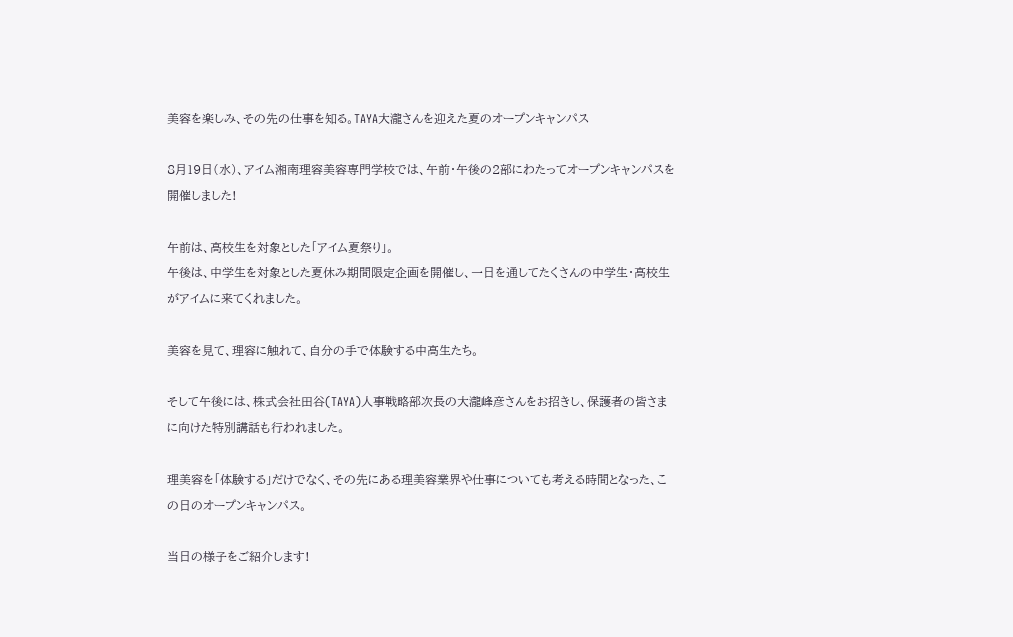美容を楽しみ、その先の仕事を知る。TAYA大瀧さんを迎えた夏のオープンキャンパス

8月19日(水)、アイム湘南理容美容専門学校では、午前・午後の2部にわたってオープンキャンパスを開催しました!

午前は、高校生を対象とした「アイム夏祭り」。
午後は、中学生を対象とした夏休み期間限定企画を開催し、一日を通してたくさんの中学生・高校生がアイムに来てくれました。

美容を見て、理容に触れて、自分の手で体験する中高生たち。

そして午後には、株式会社田谷(TAYA)人事戦略部次長の大瀧峰彦さんをお招きし、保護者の皆さまに向けた特別講話も行われました。

理美容を「体験する」だけでなく、その先にある理美容業界や仕事についても考える時間となった、この日のオープンキャンパス。

当日の様子をご紹介します!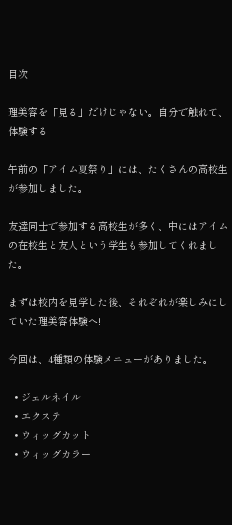目次

理美容を「見る」だけじゃない。自分で触れて、体験する

午前の「アイム夏祭り」には、たくさんの高校生が参加しました。

友達同士で参加する高校生が多く、中にはアイムの在校生と友人という学生も参加してくれました。

まずは校内を見学した後、それぞれが楽しみにしていた理美容体験へ!

今回は、4種類の体験メニューがありました。

  • ジェルネイル
  • エクステ
  • ウィッグカット
  • ウィッグカラー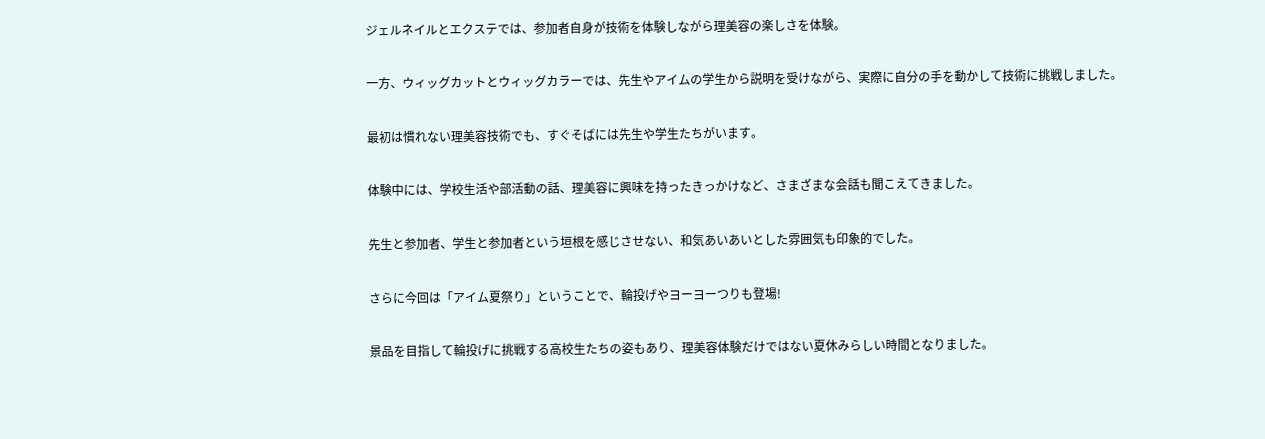ジェルネイルとエクステでは、参加者自身が技術を体験しながら理美容の楽しさを体験。

一方、ウィッグカットとウィッグカラーでは、先生やアイムの学生から説明を受けながら、実際に自分の手を動かして技術に挑戦しました。

最初は慣れない理美容技術でも、すぐそばには先生や学生たちがいます。

体験中には、学校生活や部活動の話、理美容に興味を持ったきっかけなど、さまざまな会話も聞こえてきました。

先生と参加者、学生と参加者という垣根を感じさせない、和気あいあいとした雰囲気も印象的でした。

さらに今回は「アイム夏祭り」ということで、輪投げやヨーヨーつりも登場!

景品を目指して輪投げに挑戦する高校生たちの姿もあり、理美容体験だけではない夏休みらしい時間となりました。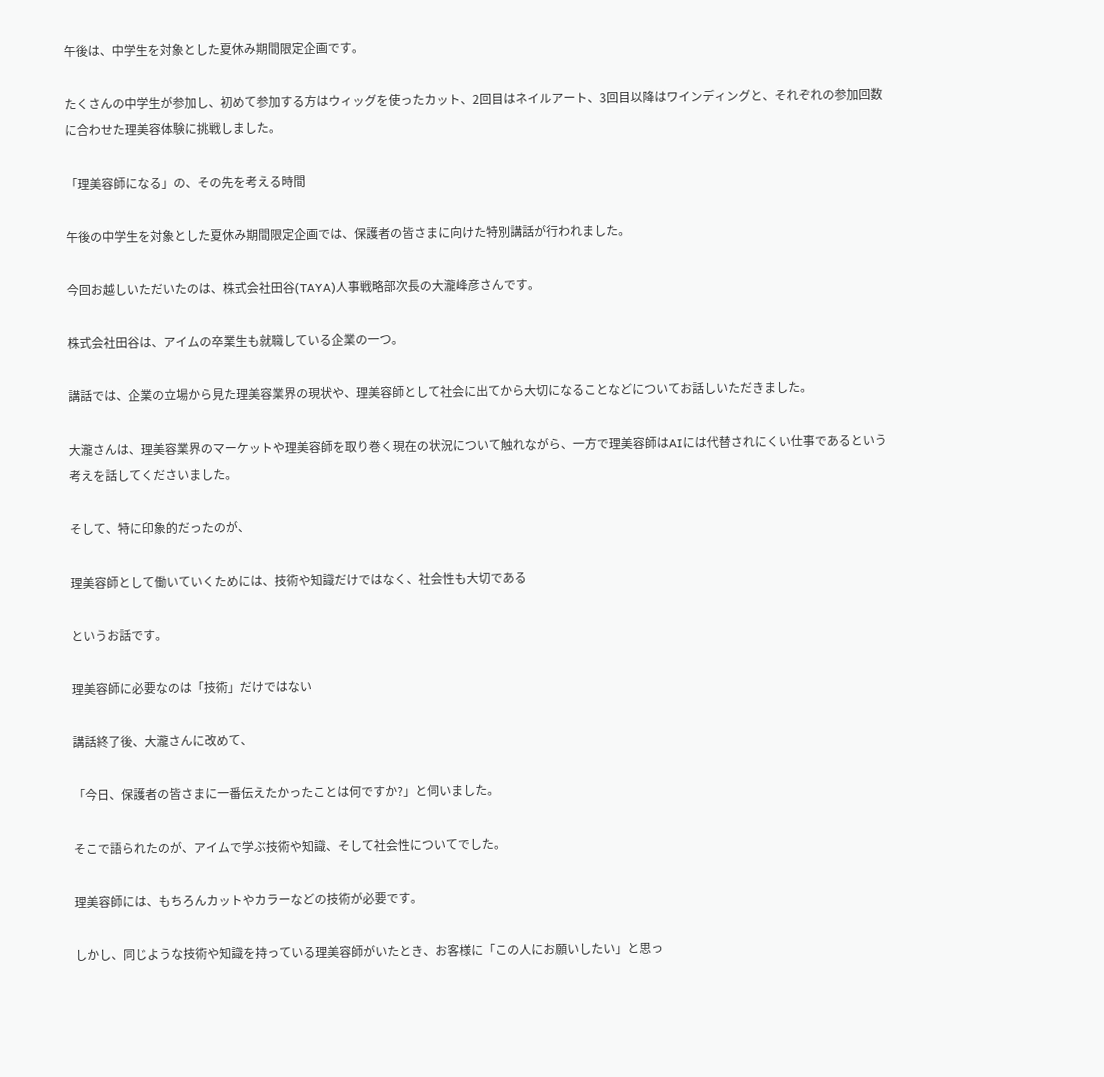午後は、中学生を対象とした夏休み期間限定企画です。

たくさんの中学生が参加し、初めて参加する方はウィッグを使ったカット、2回目はネイルアート、3回目以降はワインディングと、それぞれの参加回数に合わせた理美容体験に挑戦しました。

「理美容師になる」の、その先を考える時間

午後の中学生を対象とした夏休み期間限定企画では、保護者の皆さまに向けた特別講話が行われました。

今回お越しいただいたのは、株式会社田谷(TAYA)人事戦略部次長の大瀧峰彦さんです。

株式会社田谷は、アイムの卒業生も就職している企業の一つ。

講話では、企業の立場から見た理美容業界の現状や、理美容師として社会に出てから大切になることなどについてお話しいただきました。

大瀧さんは、理美容業界のマーケットや理美容師を取り巻く現在の状況について触れながら、一方で理美容師はAIには代替されにくい仕事であるという考えを話してくださいました。

そして、特に印象的だったのが、

理美容師として働いていくためには、技術や知識だけではなく、社会性も大切である

というお話です。

理美容師に必要なのは「技術」だけではない

講話終了後、大瀧さんに改めて、

「今日、保護者の皆さまに一番伝えたかったことは何ですか?」と伺いました。

そこで語られたのが、アイムで学ぶ技術や知識、そして社会性についてでした。

理美容師には、もちろんカットやカラーなどの技術が必要です。

しかし、同じような技術や知識を持っている理美容師がいたとき、お客様に「この人にお願いしたい」と思っ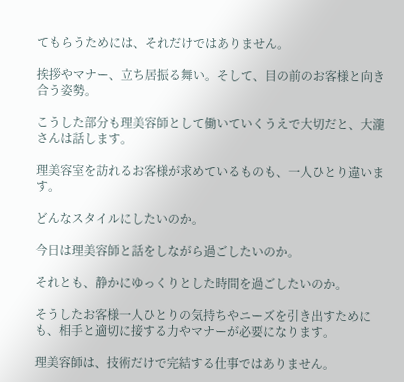てもらうためには、それだけではありません。

挨拶やマナー、立ち居振る舞い。そして、目の前のお客様と向き合う姿勢。

こうした部分も理美容師として働いていくうえで大切だと、大瀧さんは話します。

理美容室を訪れるお客様が求めているものも、一人ひとり違います。

どんなスタイルにしたいのか。

今日は理美容師と話をしながら過ごしたいのか。

それとも、静かにゆっくりとした時間を過ごしたいのか。

そうしたお客様一人ひとりの気持ちやニーズを引き出すためにも、相手と適切に接する力やマナーが必要になります。

理美容師は、技術だけで完結する仕事ではありません。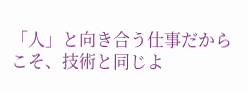「人」と向き合う仕事だからこそ、技術と同じよ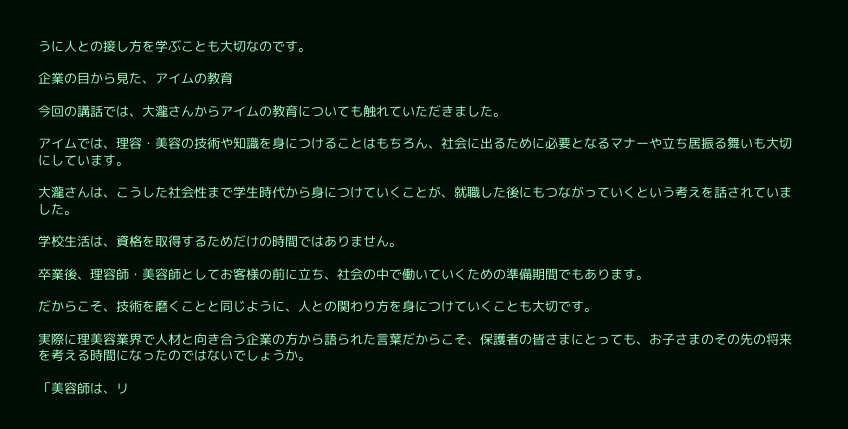うに人との接し方を学ぶことも大切なのです。

企業の目から見た、アイムの教育

今回の講話では、大瀧さんからアイムの教育についても触れていただきました。

アイムでは、理容・美容の技術や知識を身につけることはもちろん、社会に出るために必要となるマナーや立ち居振る舞いも大切にしています。

大瀧さんは、こうした社会性まで学生時代から身につけていくことが、就職した後にもつながっていくという考えを話されていました。

学校生活は、資格を取得するためだけの時間ではありません。

卒業後、理容師・美容師としてお客様の前に立ち、社会の中で働いていくための準備期間でもあります。

だからこそ、技術を磨くことと同じように、人との関わり方を身につけていくことも大切です。

実際に理美容業界で人材と向き合う企業の方から語られた言葉だからこそ、保護者の皆さまにとっても、お子さまのその先の将来を考える時間になったのではないでしょうか。

「美容師は、リ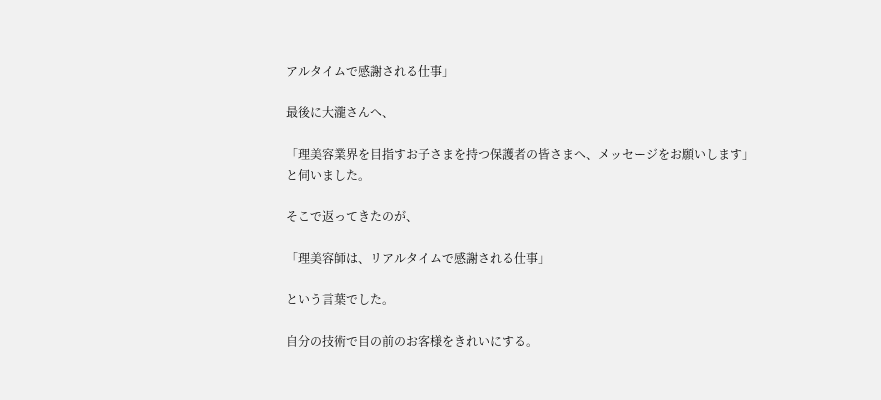アルタイムで感謝される仕事」

最後に大瀧さんへ、

「理美容業界を目指すお子さまを持つ保護者の皆さまへ、メッセージをお願いします」と伺いました。

そこで返ってきたのが、

「理美容師は、リアルタイムで感謝される仕事」

という言葉でした。

自分の技術で目の前のお客様をきれいにする。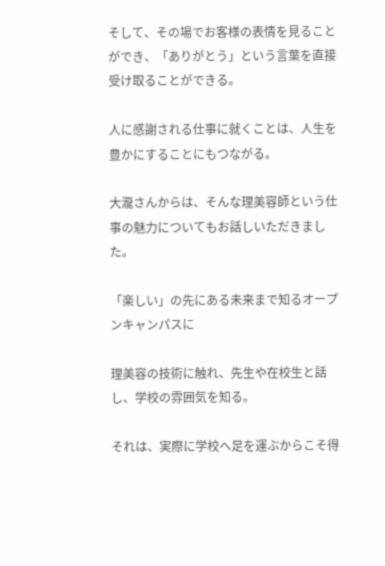そして、その場でお客様の表情を見ることができ、「ありがとう」という言葉を直接受け取ることができる。

人に感謝される仕事に就くことは、人生を豊かにすることにもつながる。

大瀧さんからは、そんな理美容師という仕事の魅力についてもお話しいただきました。

「楽しい」の先にある未来まで知るオープンキャンパスに

理美容の技術に触れ、先生や在校生と話し、学校の雰囲気を知る。

それは、実際に学校へ足を運ぶからこそ得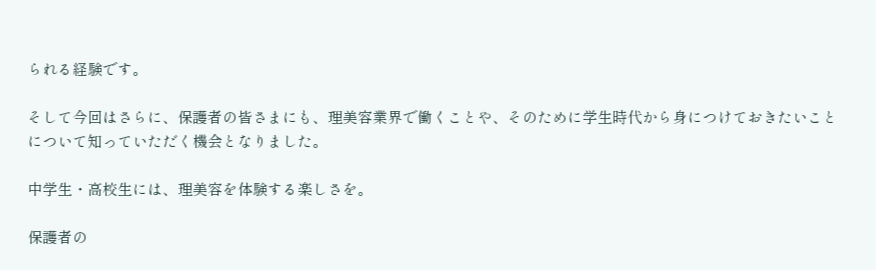られる経験です。

そして今回はさらに、保護者の皆さまにも、理美容業界で働くことや、そのために学生時代から身につけておきたいことについて知っていただく機会となりました。

中学生・高校生には、理美容を体験する楽しさを。

保護者の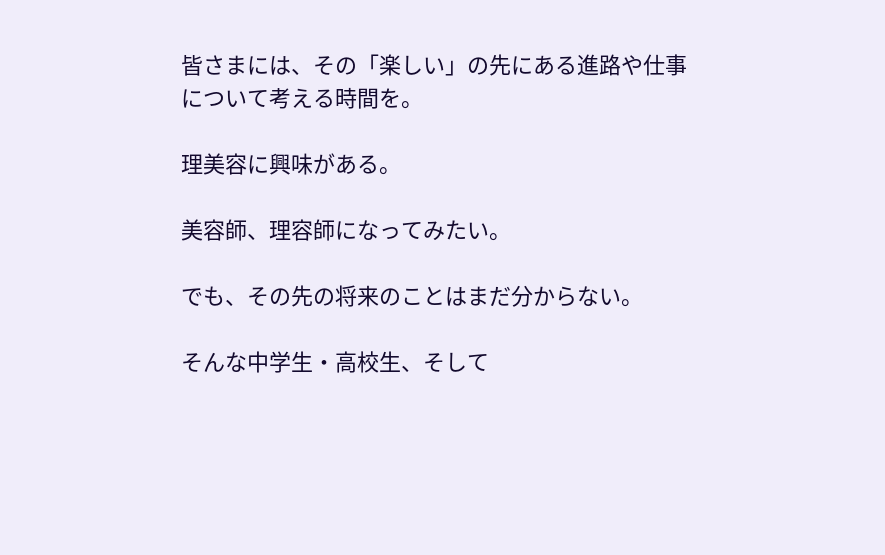皆さまには、その「楽しい」の先にある進路や仕事について考える時間を。

理美容に興味がある。

美容師、理容師になってみたい。

でも、その先の将来のことはまだ分からない。

そんな中学生・高校生、そして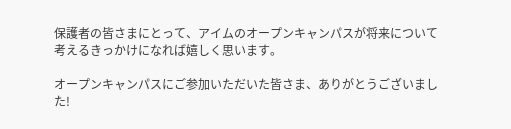保護者の皆さまにとって、アイムのオープンキャンパスが将来について考えるきっかけになれば嬉しく思います。

オープンキャンパスにご参加いただいた皆さま、ありがとうございました!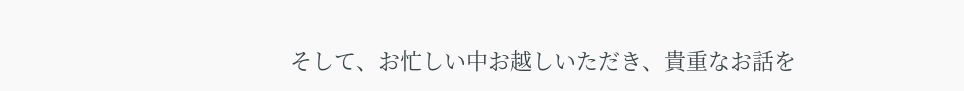そして、お忙しい中お越しいただき、貴重なお話を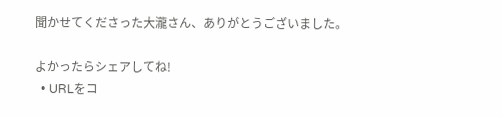聞かせてくださった大瀧さん、ありがとうございました。

よかったらシェアしてね!
  • URLをコ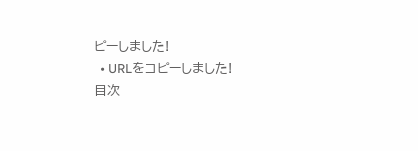ピーしました!
  • URLをコピーしました!
目次